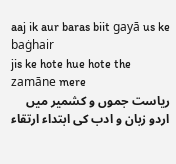aaj ik aur baras biit gayā us ke baġhair
jis ke hote hue hote the zamāne mere
ریاست جموں و کشمیر میں اردو زبان و ادب کی ابتداء ارتقاء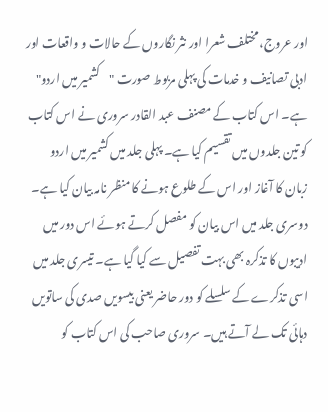اور عروج، مختلف شعرا اور نثر نگاروں کے حالات و واقعات اور ادبی تصانیف و خدمات کی پہلی مربوط صورت "کشمیر میں اردو" ہے۔ اس کتاب کے مصنف عبد القادر سروری نے اس کتاب کو تین جلدوں میں تقسیم کیا ہے۔ پہلی جلد میں کشمیر میں اردو زبان کا آغاز اور اس کے طلوع ہونے کا منظر نامہ بیان کیا ہے۔ دوسری جلد میں اس بیان کو مفصل کرتے ہوئے اس دور میں ادیبوں کا تذکرہ بھی بہت تفصیل سے کیا گیا ہے۔ تیسری جلد میں اسی تذکرے کے سلسلے کو دور حاضر یعنی بیسویں صدی کی ساتویں دہائی تک لے آتے ہیں۔ سروری صاحب کی اس کتاب کو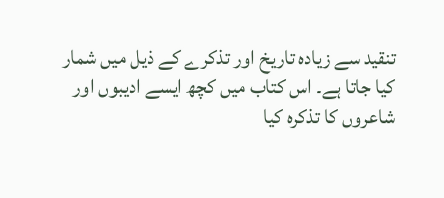تنقید سے زیادہ تاریخ اور تذکرے کے ذیل میں شمار کیا جاتا ہے۔ اس کتاب میں کچھ ایسے ادیبوں اور شاعروں کا تذکرہ کیا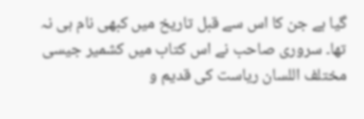گیا ہے جن کا اس سے قبل تاریخ میں کبھی نام ہی نہ تھا۔ سروری صاحب نے اس کتاب میں کشمیر جیسی مختلف اللسان ریاست کی قدیم و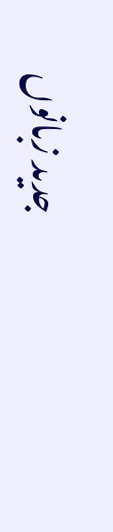جدید زبانوں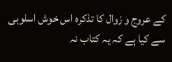کے عروج و زوال کا تذکرہ اس خوش اسلوبی سے کیا ہے کہ یہ کتاب نہ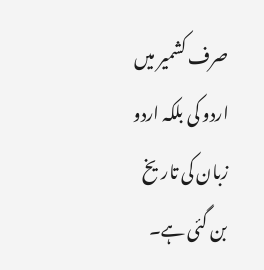صرف کشمیر میں اردو کی بلکہ اردو زبان کی تاریخ بن گئی ہے۔